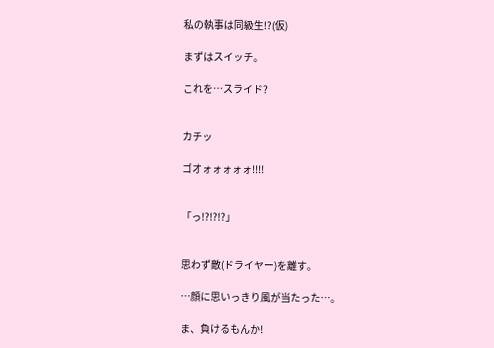私の執事は同級生!?(仮)

まずはスイッチ。

これを…スライド?


カチッ

ゴオォォォォォ!!!!


「っ!?!?!?」


思わず敵(ドライヤー)を離す。

…顔に思いっきり風が当たった…。

ま、負けるもんか!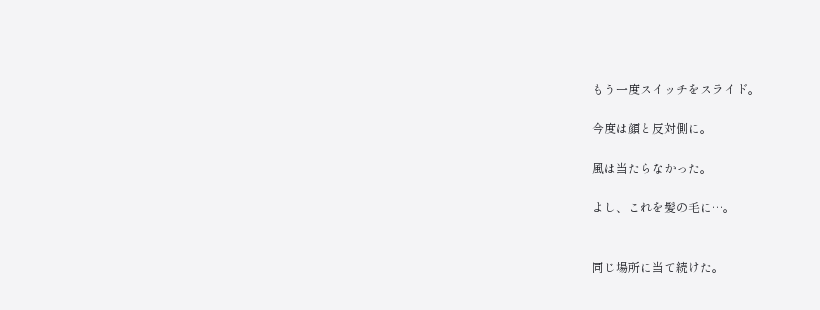もう一度スイッチをスライド。

今度は顔と反対側に。

風は当たらなかった。

よし、これを髪の毛に…。


同じ場所に当て続けた。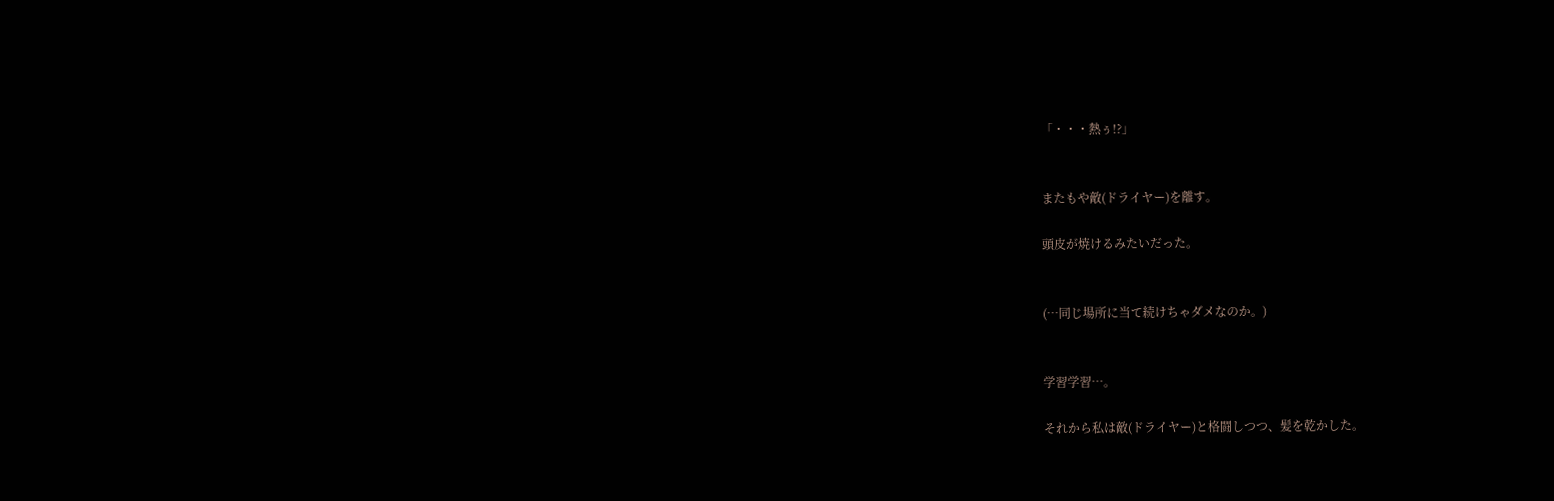「・・・熱ぅ!?」


またもや敵(ドライヤー)を離す。

頭皮が焼けるみたいだった。


(…同じ場所に当て続けちゃダメなのか。)


学習学習…。

それから私は敵(ドライヤー)と格闘しつつ、髪を乾かした。